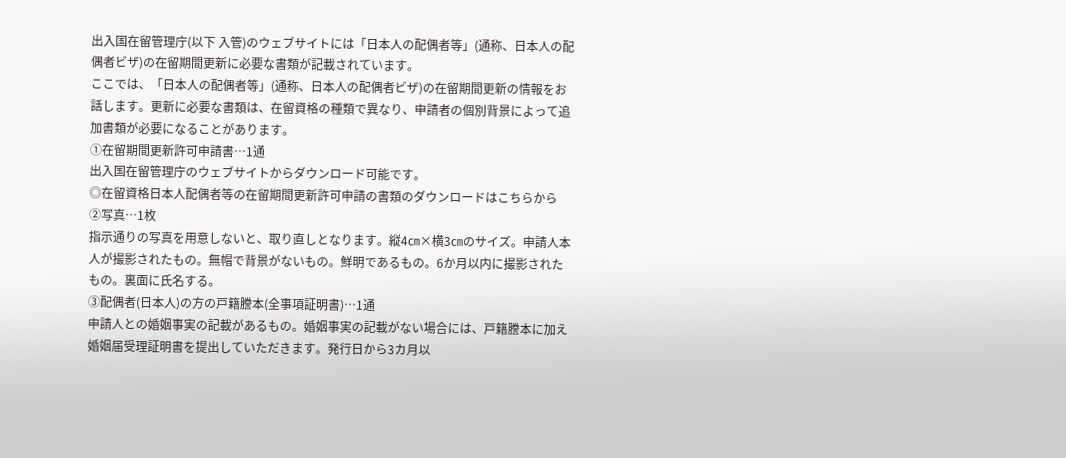出入国在留管理庁(以下 入管)のウェブサイトには「日本人の配偶者等」(通称、日本人の配偶者ビザ)の在留期間更新に必要な書類が記載されています。
ここでは、「日本人の配偶者等」(通称、日本人の配偶者ビザ)の在留期間更新の情報をお話します。更新に必要な書類は、在留資格の種類で異なり、申請者の個別背景によって追加書類が必要になることがあります。
①在留期間更新許可申請書…1通
出入国在留管理庁のウェブサイトからダウンロード可能です。
◎在留資格日本人配偶者等の在留期間更新許可申請の書類のダウンロードはこちらから
②写真…1枚
指示通りの写真を用意しないと、取り直しとなります。縦4㎝×横3㎝のサイズ。申請人本人が撮影されたもの。無帽で背景がないもの。鮮明であるもの。6か月以内に撮影されたもの。裏面に氏名する。
③配偶者(日本人)の方の戸籍謄本(全事項証明書)…1通
申請人との婚姻事実の記載があるもの。婚姻事実の記載がない場合には、戸籍謄本に加え婚姻届受理証明書を提出していただきます。発行日から3カ月以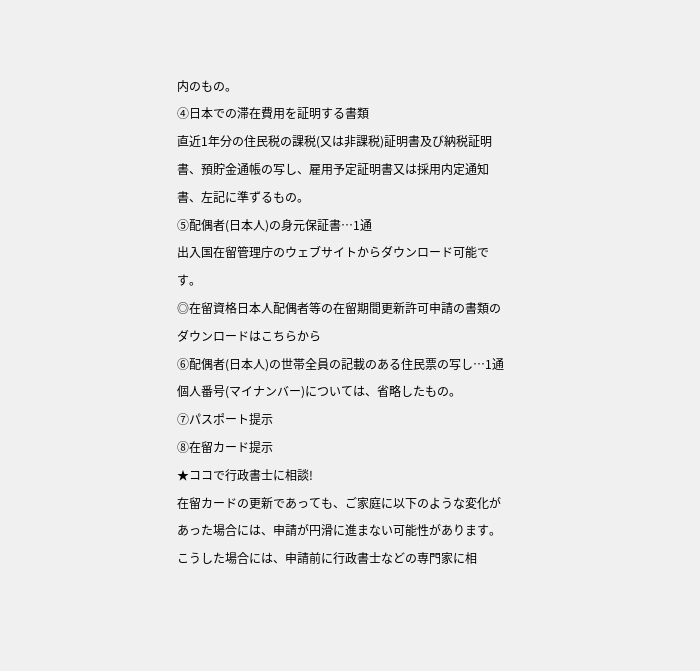内のもの。
④日本での滞在費用を証明する書類
直近1年分の住民税の課税(又は非課税)証明書及び納税証明書、預貯金通帳の写し、雇用予定証明書又は採用内定通知書、左記に準ずるもの。
⑤配偶者(日本人)の身元保証書…1通
出入国在留管理庁のウェブサイトからダウンロード可能です。
◎在留資格日本人配偶者等の在留期間更新許可申請の書類のダウンロードはこちらから
⑥配偶者(日本人)の世帯全員の記載のある住民票の写し…1通
個人番号(マイナンバー)については、省略したもの。
⑦パスポート提示
⑧在留カード提示
★ココで行政書士に相談!
在留カードの更新であっても、ご家庭に以下のような変化があった場合には、申請が円滑に進まない可能性があります。
こうした場合には、申請前に行政書士などの専門家に相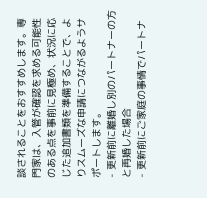談されることをおすすめします。専門家は、入管が確認を求める可能性のある点を事前に見極め、状況に応じた追加書類を準備することで、よりスムーズな申請につながるようサポートします。
- 更新前に離婚し別のパートナーの方と再婚した場合
- 更新前にご家庭の事情でパートナ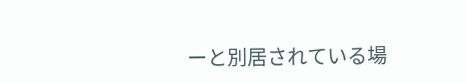ーと別居されている場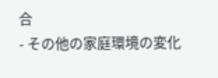合
- その他の家庭環境の変化